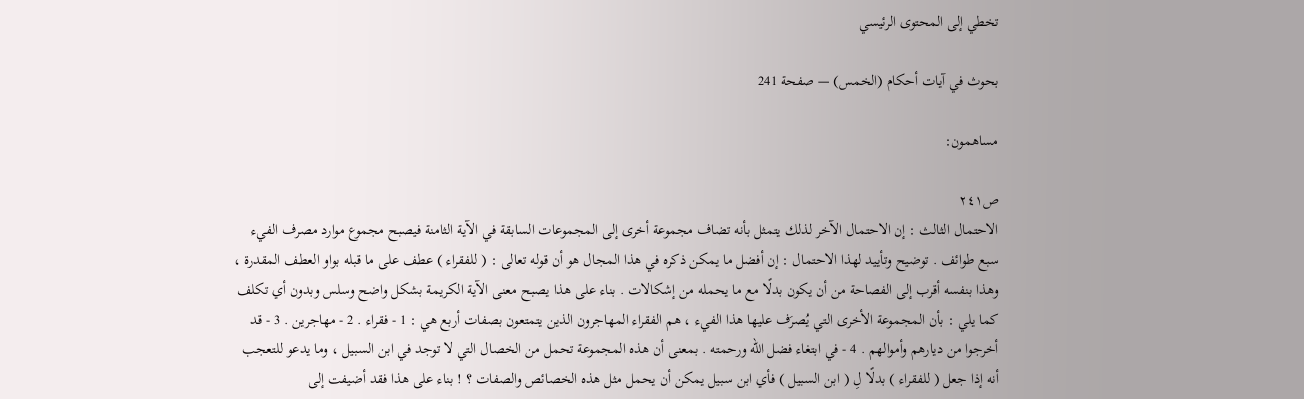تخطي إلى المحتوى الرئيسي

بحوث في آيات أحكام (الخمس) — صفحة 241

مساهمون:

ص٢٤١
الاحتمال الثالث : إن الاحتمال الآخر لذلك يتمثل بأنه تضاف مجموعة أخرى إلى المجموعات السابقة في الآية الثامنة فيصبح مجموع موارد مصرف الفيء سبع طوائف . توضيح وتأييد لهذا الاحتمال : إن أفضل ما يمكن ذكره في هذا المجال هو أن قوله تعالى : ( للفقراء ) عطف على ما قبله بواو العطف المقدرة ، وهذا بنفسه أقرب إلى الفصاحة من أن يكون بدلًا مع ما يحمله من إشكالات . بناء على هذا يصبح معنى الآية الكريمة بشكل واضح وسلس وبدون أي تكلف كما يلي : بأن المجموعة الأخرى التي يُصرَف عليها هذا الفيء ، هم الفقراء المهاجرون الذين يتمتعون بصفات أربع هي : 1 - فقراء . 2 - مهاجرين . 3 - قد أخرجوا من ديارهم وأموالهم . 4 - في ابتغاء فضل الله ورحمته . بمعنى أن هذه المجموعة تحمل من الخصال التي لا توجد في ابن السبيل ، وما يدعو للتعجب أنه إذا جعل ( للفقراء ) بدلًا لِ ( ابن السبيل ) فأي ابن سبيل يمكن أن يحمل مثل هذه الخصائص والصفات ؟ ! بناء على هذا فقد أضيفت إلى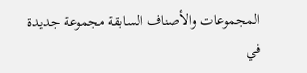المجموعات والأصناف السابقة مجموعة جديدة في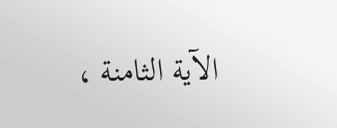الآية الثامنة ،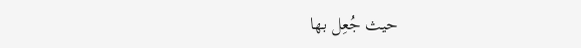حيث جُعِل بها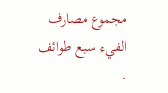مجموع مصارف الفيء سبع طوائف .